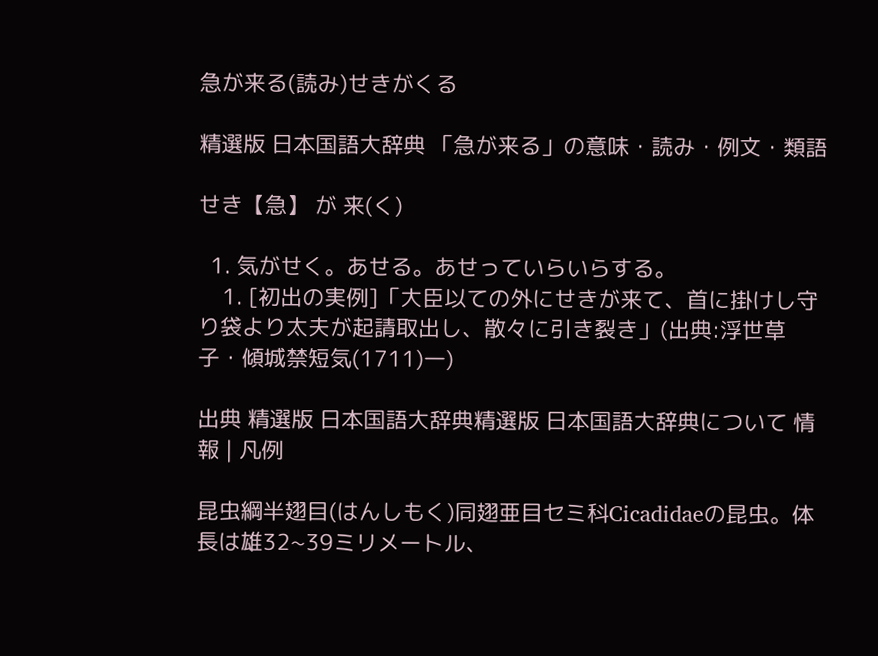急が来る(読み)せきがくる

精選版 日本国語大辞典 「急が来る」の意味・読み・例文・類語

せき【急】 が 来(く)

  1. 気がせく。あせる。あせっていらいらする。
    1. [初出の実例]「大臣以ての外にせきが来て、首に掛けし守り袋より太夫が起請取出し、散々に引き裂き」(出典:浮世草子・傾城禁短気(1711)一)

出典 精選版 日本国語大辞典精選版 日本国語大辞典について 情報 | 凡例

昆虫綱半翅目(はんしもく)同翅亜目セミ科Cicadidaeの昆虫。体長は雄32~39ミリメートル、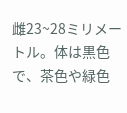雌23~28ミリメートル。体は黒色で、茶色や緑色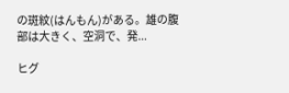の斑紋(はんもん)がある。雄の腹部は大きく、空洞で、発...

ヒグ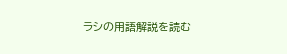ラシの用語解説を読む